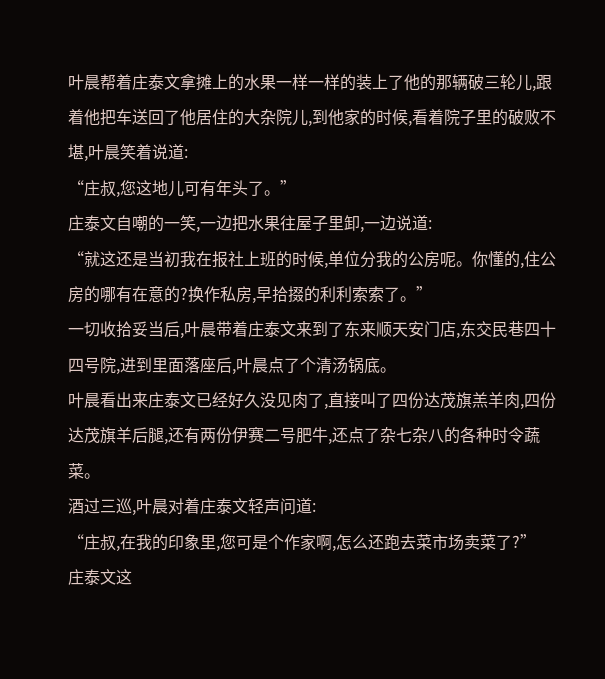叶晨帮着庄泰文拿摊上的水果一样一样的装上了他的那辆破三轮儿,跟着他把车送回了他居住的大杂院儿,到他家的时候,看着院子里的破败不堪,叶晨笑着说道:
“庄叔,您这地儿可有年头了。”
庄泰文自嘲的一笑,一边把水果往屋子里卸,一边说道:
“就这还是当初我在报社上班的时候,单位分我的公房呢。你懂的,住公房的哪有在意的?换作私房,早拾掇的利利索索了。”
一切收拾妥当后,叶晨带着庄泰文来到了东来顺天安门店,东交民巷四十四号院,进到里面落座后,叶晨点了个清汤锅底。
叶晨看出来庄泰文已经好久没见肉了,直接叫了四份达茂旗羔羊肉,四份达茂旗羊后腿,还有两份伊赛二号肥牛,还点了杂七杂八的各种时令蔬菜。
酒过三巡,叶晨对着庄泰文轻声问道:
“庄叔,在我的印象里,您可是个作家啊,怎么还跑去菜市场卖菜了?”
庄泰文这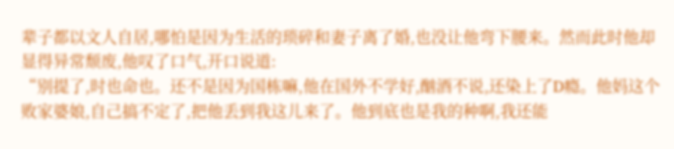辈子都以文人自居,哪怕是因为生活的琐碎和妻子离了婚,也没让他弯下腰来。然而此时他却显得异常颓废,他叹了口气,开口说道:
“别提了,时也命也。还不是因为国栋嘛,他在国外不学好,酗酒不说,还染上了D瘾。他妈这个败家婆娘,自己搞不定了,把他丢到我这儿来了。他到底也是我的种啊,我还能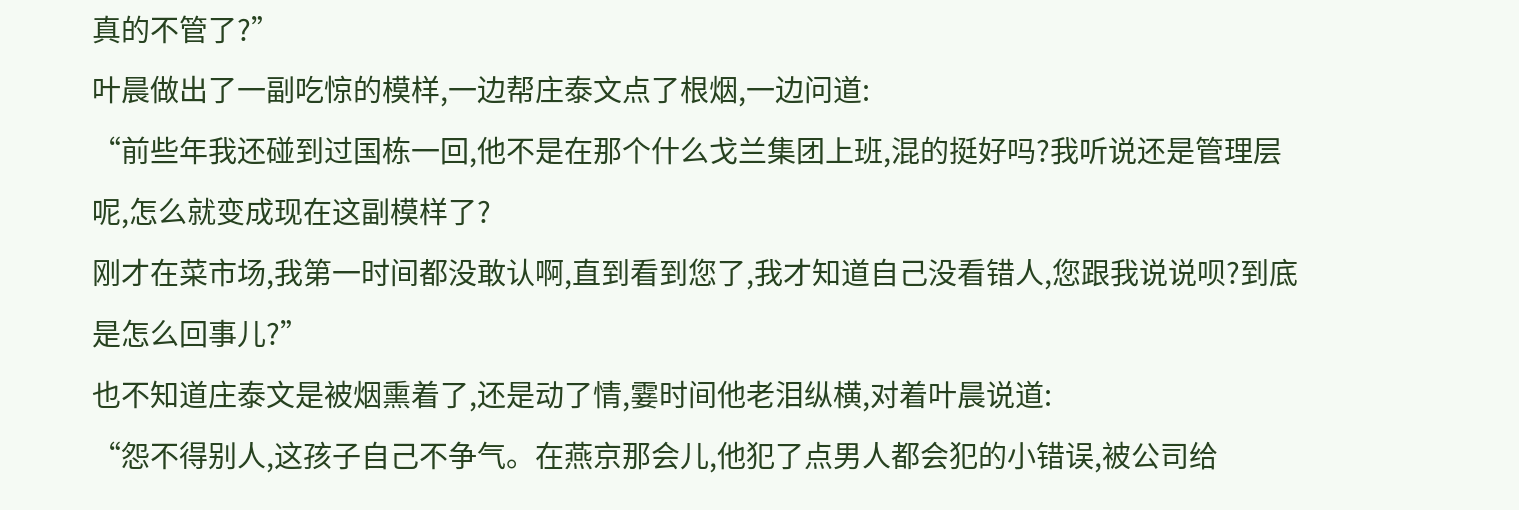真的不管了?”
叶晨做出了一副吃惊的模样,一边帮庄泰文点了根烟,一边问道:
“前些年我还碰到过国栋一回,他不是在那个什么戈兰集团上班,混的挺好吗?我听说还是管理层呢,怎么就变成现在这副模样了?
刚才在菜市场,我第一时间都没敢认啊,直到看到您了,我才知道自己没看错人,您跟我说说呗?到底是怎么回事儿?”
也不知道庄泰文是被烟熏着了,还是动了情,霎时间他老泪纵横,对着叶晨说道:
“怨不得别人,这孩子自己不争气。在燕京那会儿,他犯了点男人都会犯的小错误,被公司给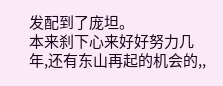发配到了庞坦。
本来刹下心来好好努力几年,还有东山再起的机会的,,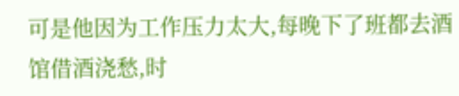可是他因为工作压力太大,每晚下了班都去酒馆借酒浇愁,时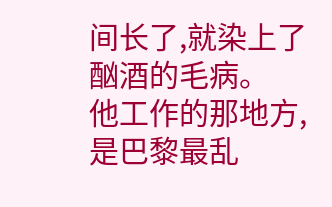间长了,就染上了酗酒的毛病。
他工作的那地方,是巴黎最乱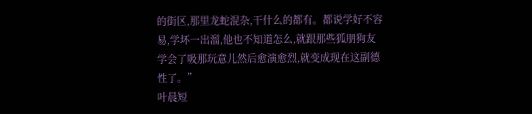的街区,那里龙蛇混杂,干什么的都有。都说学好不容易,学坏一出溜,他也不知道怎么,就跟那些狐朋狗友学会了吸那玩意儿然后愈演愈烈,就变成现在这副德性了。”
叶晨短